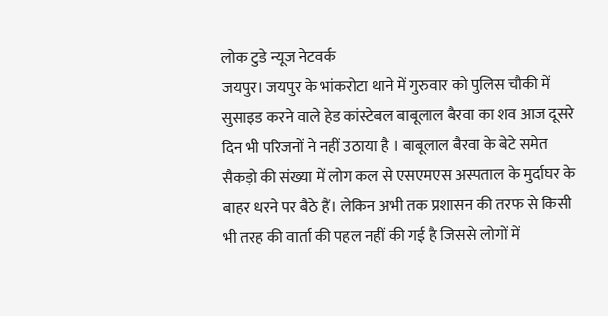लोक टुडे न्यूज नेटवर्क
जयपुर। जयपुर के भांकरोटा थाने में गुरुवार को पुलिस चौकी में सुसाइड करने वाले हेड कांस्टेबल बाबूलाल बैरवा का शव आज दूसरे दिन भी परिजनों ने नहीं उठाया है । बाबूलाल बैरवा के बेटे समेत सैकड़ो की संख्या में लोग कल से एसएमएस अस्पताल के मुर्दाघर के बाहर धरने पर बैठे हैं। लेकिन अभी तक प्रशासन की तरफ से किसी भी तरह की वार्ता की पहल नहीं की गई है जिससे लोगों में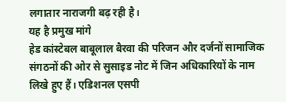लगातार नाराजगी बढ़ रही है।
यह है प्रमुख मांगे
हेड कांस्टेबल बाबूलाल बैरवा की परिजन और दर्जनों सामाजिक संगठनों की ओर से सुसाइड नोट में जिन अधिकारियों के नाम लिखे हुए हैं। एडिशनल एसपी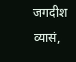जगदीश व्यासं,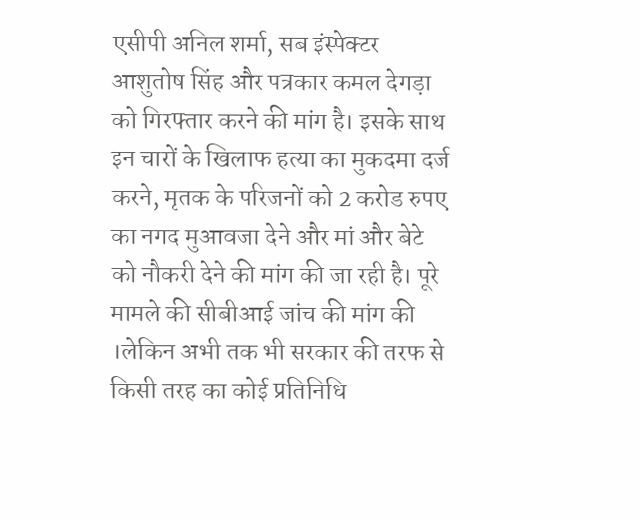एसीपी अनिल शर्मा, सब इंस्पेक्टर आशुतोष सिंह और पत्रकार कमल देगड़ा को गिरफ्तार करने की मांग है। इसके साथ इन चारों के खिलाफ हत्या का मुकदमा दर्ज करने, मृतक के परिजनों को 2 करोड रुपए का नगद मुआवजा देने और मां और बेटे को नौकरी देने की मांग की जा रही है। पूरे मामले की सीबीआई जांच की मांग की ।लेकिन अभी तक भी सरकार की तरफ से किसी तरह का कोई प्रतिनिधि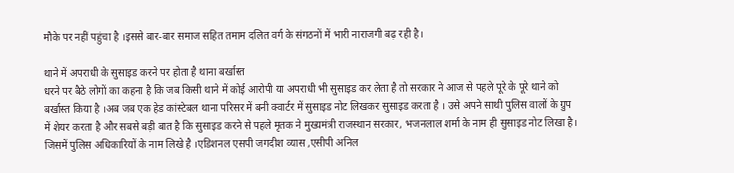मौके पर नहीं पहुंचा है ।इससे बार-बार समाज सहित तमाम दलित वर्ग के संगठनों में भारी नाराजगी बढ़ रही है।

थाने में अपराधी के सुसाइड करने पर होता है थाना बर्खास्त
धरने पर बैठे लोगों का कहना है कि जब किसी थाने में कोई आरोपी या अपराधी भी सुसाइड कर लेता है तो सरकार ने आज से पहले पूरे के पूरे थाने को बर्खास्त किया है ।अब जब एक हेड कांस्टेबल थाना परिसर में बनी क्वार्टर में सुसाइड नोट लिखकर सुसाइड करता है । उसे अपने साथी पुलिस वालों के ग्रुप में शेयर करता है और सबसे बड़ी बात है कि सुसाइड करने से पहले मृतक ने मुख्यमंत्री राजस्थान सरकार, भजनलाल शर्मा के नाम ही सुसाइड नोट लिखा है। जिसमें पुलिस अधिकारियों के नाम लिखे है ।एडिशनल एसपी जगदीश व्यास ,एसीपी अनिल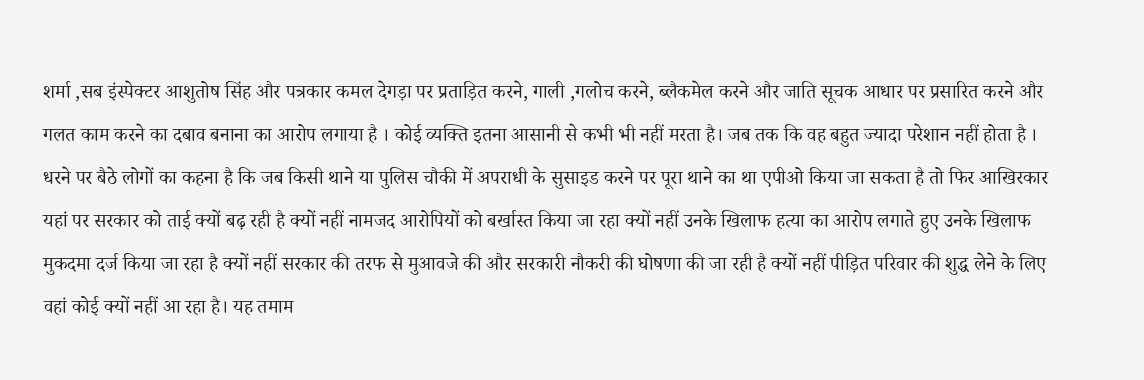शर्मा ,सब इंस्पेक्टर आशुतोष सिंह और पत्रकार कमल देगड़ा पर प्रताड़ित करने, गाली ,गलोच करने, ब्लैकमेल करने और जाति सूचक आधार पर प्रसारित करने और गलत काम करने का दबाव बनाना का आरोप लगाया है । कोई व्यक्ति इतना आसानी से कभी भी नहीं मरता है। जब तक कि वह बहुत ज्यादा परेशान नहीं होता है । धरने पर बैठे लोगों का कहना है कि जब किसी थाने या पुलिस चौकी में अपराधी के सुसाइड करने पर पूरा थाने का था एपीओ किया जा सकता है तो फिर आखिरकार यहां पर सरकार को ताई क्यों बढ़ रही है क्यों नहीं नामजद आरोपियों को बर्खास्त किया जा रहा क्यों नहीं उनके खिलाफ हत्या का आरोप लगाते हुए उनके खिलाफ मुकदमा दर्ज किया जा रहा है क्यों नहीं सरकार की तरफ से मुआवजे की और सरकारी नौकरी की घोषणा की जा रही है क्यों नहीं पीड़ित परिवार की शुद्ध लेने के लिए वहां कोई क्यों नहीं आ रहा है। यह तमाम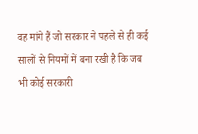वह मांगे हैं जो सरकार ने पहले से ही कई सालों से नियमों में बना रखी है कि जब भी कोई सरकारी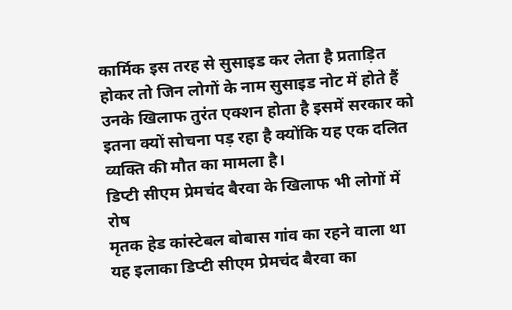कार्मिक इस तरह से सुसाइड कर लेता है प्रताड़ित होकर तो जिन लोगों के नाम सुसाइड नोट में होते हैं उनके खिलाफ तुरंत एक्शन होता है इसमें सरकार को इतना क्यों सोचना पड़ रहा है क्योंकि यह एक दलित व्यक्ति की मौत का मामला है।
डिप्टी सीएम प्रेमचंद बैरवा के खिलाफ भी लोगों में रोष
मृतक हेड कांस्टेबल बोबास गांव का रहने वाला था यह इलाका डिप्टी सीएम प्रेमचंद बैरवा का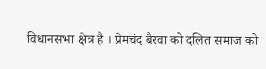विधानसभा क्षेत्र है । प्रेमचंद बैरवा को दलित समाज को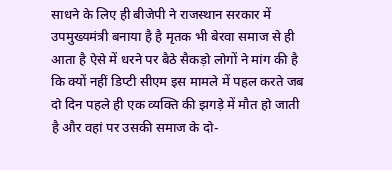साधने के लिए ही बीजेपी ने राजस्थान सरकार में उपमुख्यमंत्री बनाया है है मृतक भी बेरवा समाज से ही आता है ऐसे में धरने पर बैठे सैकड़ो लोगों ने मांग की है कि क्यों नहीं डिप्टी सीएम इस मामले में पहल करते जब दो दिन पहले ही एक व्यक्ति की झगड़े में मौत हो जाती है और वहां पर उसकी समाज के दो-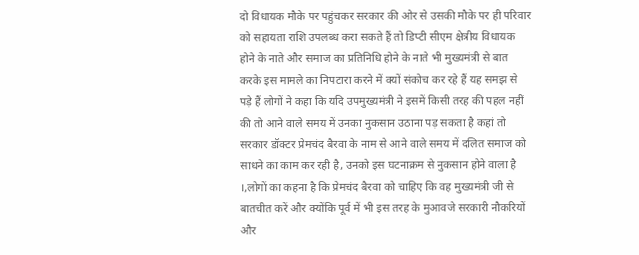दो विधायक मौके पर पहुंचकर सरकार की ओर से उसकी मौके पर ही परिवार को सहायता राशि उपलब्ध करा सकते हैं तो डिप्टी सीएम क्षेत्रीय विधायक होने के नाते और समाज का प्रतिनिधि होने के नाते भी मुख्यमंत्री से बात करके इस मामले का निपटारा करने में क्यों संकोच कर रहे हैं यह समझ से पड़े हैं लोगों ने कहा कि यदि उपमुख्यमंत्री ने इसमें किसी तरह की पहल नहीं की तो आने वाले समय में उनका नुकसान उठाना पड़ सकता है कहां तो सरकार डॉक्टर प्रेमचंद बैरवा के नाम से आने वाले समय में दलित समाज को साधने का काम कर रही है, उनको इस घटनाक्रम से नुकसान होने वाला है ।,लोगों का कहना है कि प्रेमचंद बैरवा को चाहिए कि वह मुख्यमंत्री जी से बातचीत करें और क्योंकि पूर्व में भी इस तरह के मुआवजे सरकारी नौकरियों और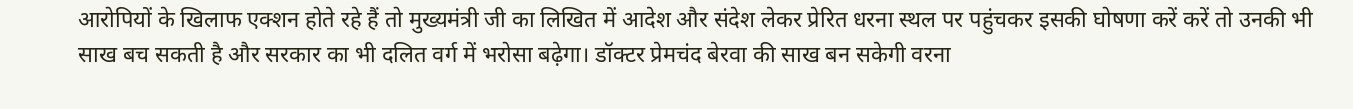आरोपियों के खिलाफ एक्शन होते रहे हैं तो मुख्यमंत्री जी का लिखित में आदेश और संदेश लेकर प्रेरित धरना स्थल पर पहुंचकर इसकी घोषणा करें करें तो उनकी भी साख बच सकती है और सरकार का भी दलित वर्ग में भरोसा बढ़ेगा। डॉक्टर प्रेमचंद बेरवा की साख बन सकेगी वरना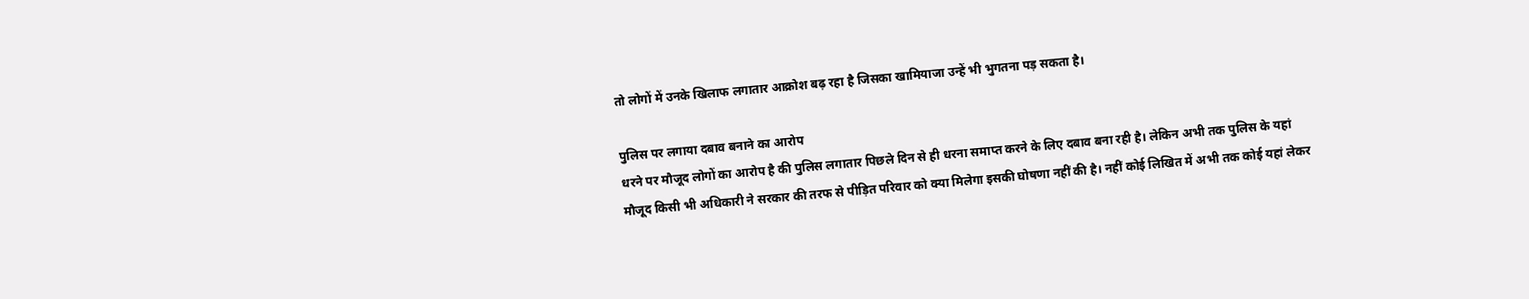तो लोगों में उनके खिलाफ लगातार आक्रोश बढ़ रहा है जिसका खामियाजा उन्हें भी भुगतना पड़ सकता है।

पुलिस पर लगाया दबाव बनाने का आरोप
धरने पर मौजूद लोगों का आरोप है की पुलिस लगातार पिछले दिन से ही धरना समाप्त करने के लिए दबाव बना रही है। लेकिन अभी तक पुलिस के यहां मौजूद किसी भी अधिकारी ने सरकार की तरफ से पीड़ित परिवार को क्या मिलेगा इसकी घोषणा नहीं की है। नहीं कोई लिखित में अभी तक कोई यहां लेकर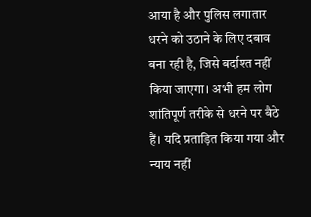आया है और पुलिस लगातार धरने को उठाने के लिए दबाव बना रही है, जिसे बर्दाश्त नहीं किया जाएगा। अभी हम लोग शांतिपूर्ण तरीके से धरने पर बैठे हैं। यदि प्रताड़ित किया गया और न्याय नहीं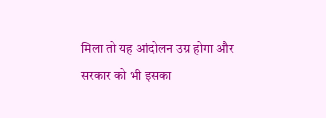मिला तो यह आंदोलन उग्र होगा और सरकार को भी इसका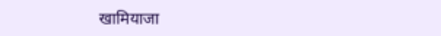खामियाजा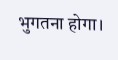भुगतना होगा।